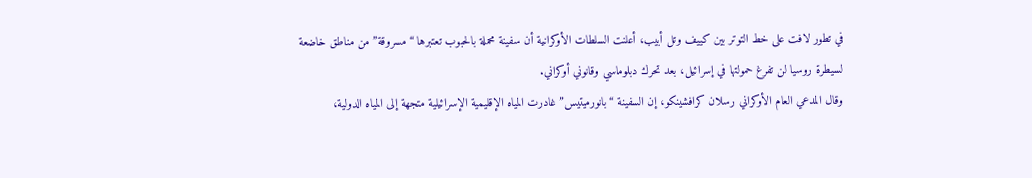في تطور لافت على خط التوتر بين كييف وتل أبيب، أعلنت السلطات الأوكرانية أن سفينة محملة بالحبوب تعتبرها “مسروقة” من مناطق خاضعة لسيطرة روسيا لن تفرغ حمولتها في إسرائيل، بعد تحرك دبلوماسي وقانوني أوكراني.
وقال المدعي العام الأوكراني رسلان كرافشينكو، إن السفينة “بانورميتيس” غادرت المياه الإقليمية الإسرائيلية متجهة إلى المياه الدولية،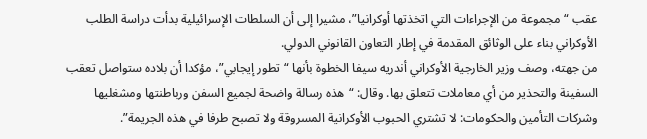عقب “مجموعة من الإجراءات التي اتخذتها أوكرانيا”، مشيرا إلى أن السلطات الإسرائيلية بدأت دراسة الطلب الأوكراني بناء على الوثائق المقدمة في إطار التعاون القانوني الدولي.
من جهته، وصف وزير الخارجية الأوكراني أندريه سيفا الخطوة بأنها “تطور إيجابي”، مؤكدا أن بلاده ستواصل تعقب السفينة والتحذير من أي معاملات تتعلق بها. وقال: “هذه رسالة واضحة لجميع السفن ورباطنتها ومشغليها وشركات التأمين والحكومات: لا تشتري الحبوب الأوكرانية المسروقة ولا تصبح طرفا في هذه الجريمة”.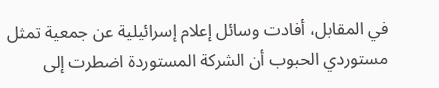في المقابل، أفادت وسائل إعلام إسرائيلية عن جمعية تمثل مستوردي الحبوب أن الشركة المستوردة اضطرت إلى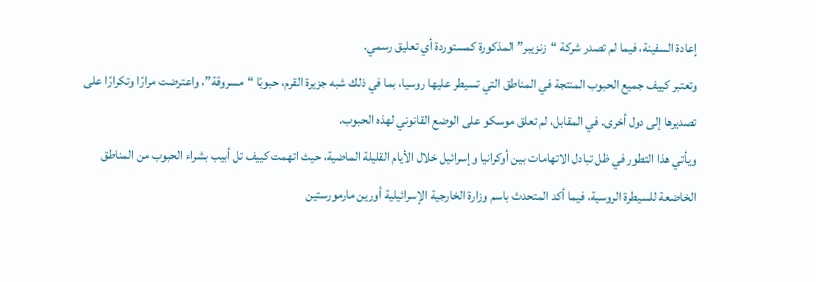إعادة السفينة، فيما لم تصدر شركة “زنزيبر” المذكورة كمستوردة أي تعليق رسمي.
وتعتبر كييف جميع الحبوب المنتجة في المناطق التي تسيطر عليها روسيا، بما في ذلك شبه جزيرة القرم، حبوبًا “مسروقة”، واعترضت مرارًا وتكرارًا على تصديرها إلى دول أخرى. في المقابل، لم تعلق موسكو على الوضع القانوني لهذه الحبوب.
ويأتي هذا التطور في ظل تبادل الاتهامات بين أوكرانيا وإسرائيل خلال الأيام القليلة الماضية، حيث اتهمت كييف تل أبيب بشراء الحبوب من المناطق الخاضعة للسيطرة الروسية، فيما أكد المتحدث باسم وزارة الخارجية الإسرائيلية أورين مارمورستين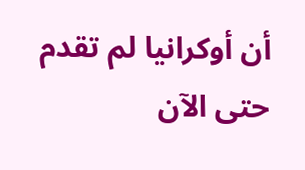أن أوكرانيا لم تقدم حتى الآن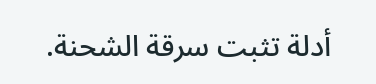أدلة تثبت سرقة الشحنة.